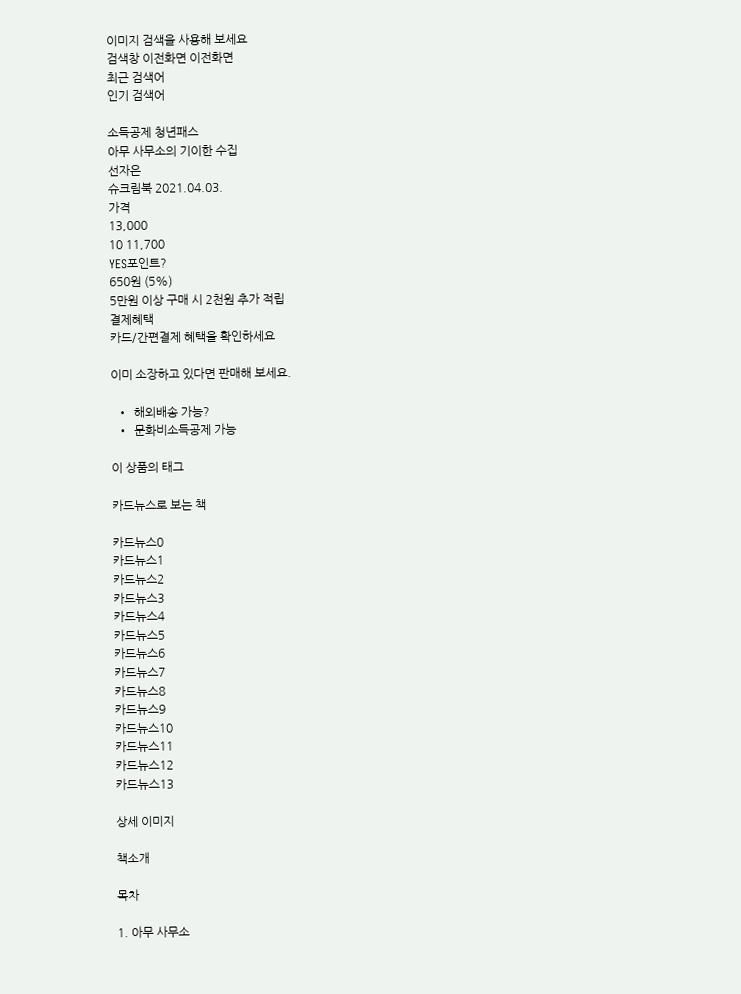이미지 검색을 사용해 보세요
검색창 이전화면 이전화면
최근 검색어
인기 검색어

소득공제 청년패스
아무 사무소의 기이한 수집
선자은
슈크림북 2021.04.03.
가격
13,000
10 11,700
YES포인트?
650원 (5%)
5만원 이상 구매 시 2천원 추가 적립
결제혜택
카드/간편결제 혜택을 확인하세요

이미 소장하고 있다면 판매해 보세요.

  •  해외배송 가능?
  •  문화비소득공제 가능

이 상품의 태그

카드뉴스로 보는 책

카드뉴스0
카드뉴스1
카드뉴스2
카드뉴스3
카드뉴스4
카드뉴스5
카드뉴스6
카드뉴스7
카드뉴스8
카드뉴스9
카드뉴스10
카드뉴스11
카드뉴스12
카드뉴스13

상세 이미지

책소개

목차

1. 아무 사무소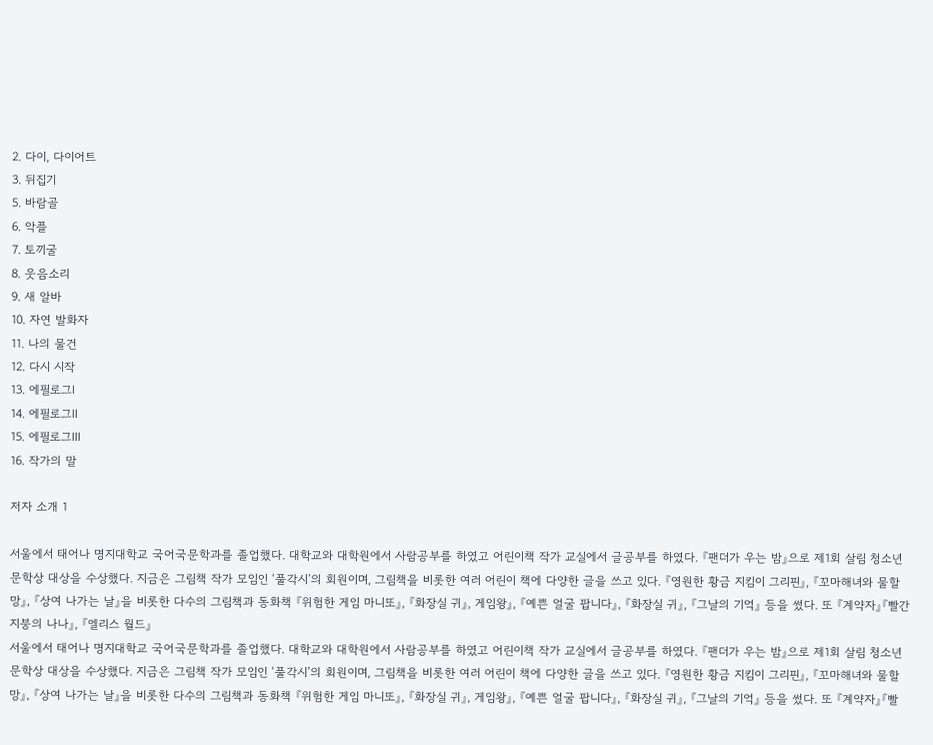2. 다이, 다이어트
3. 뒤집기
5. 바람골
6. 악플
7. 토끼굴
8. 웃음소리
9. 새 알바
10. 자연 발화자
11. 나의 물건
12. 다시 시작
13. 에필로그Ⅰ
14. 에필로그Ⅱ
15. 에필로그Ⅲ
16. 작가의 말

저자 소개 1

서울에서 태어나 명지대학교 국어국문학과를 졸업했다. 대학교와 대학원에서 사람공부를 하였고 어린이책 작가 교실에서 글공부를 하였다. 『팬더가 우는 밤』으로 제1회 살림 청소년 문학상 대상을 수상했다. 지금은 그림책 작가 모임인 ‘풀각시’의 회원이며, 그림책을 비롯한 여러 어린이 책에 다양한 글을 쓰고 있다. 『영원한 황금 지킴이 그리핀』, 『꼬마해녀와 물할망』, 『상여 나가는 날』을 비롯한 다수의 그림책과 동화책 『위험한 게임 마니또』, 『화장실 귀』, 게임왕』, 『예쁜 얼굴 팝니다』, 『화장실 귀』, 『그날의 기억』 등을 썼다. 또 『계약자』『빨간 지붕의 나나』, 『엘리스 월드』
서울에서 태어나 명지대학교 국어국문학과를 졸업했다. 대학교와 대학원에서 사람공부를 하였고 어린이책 작가 교실에서 글공부를 하였다. 『팬더가 우는 밤』으로 제1회 살림 청소년 문학상 대상을 수상했다. 지금은 그림책 작가 모임인 ‘풀각시’의 회원이며, 그림책을 비롯한 여러 어린이 책에 다양한 글을 쓰고 있다. 『영원한 황금 지킴이 그리핀』, 『꼬마해녀와 물할망』, 『상여 나가는 날』을 비롯한 다수의 그림책과 동화책 『위험한 게임 마니또』, 『화장실 귀』, 게임왕』, 『예쁜 얼굴 팝니다』, 『화장실 귀』, 『그날의 기억』 등을 썼다. 또 『계약자』『빨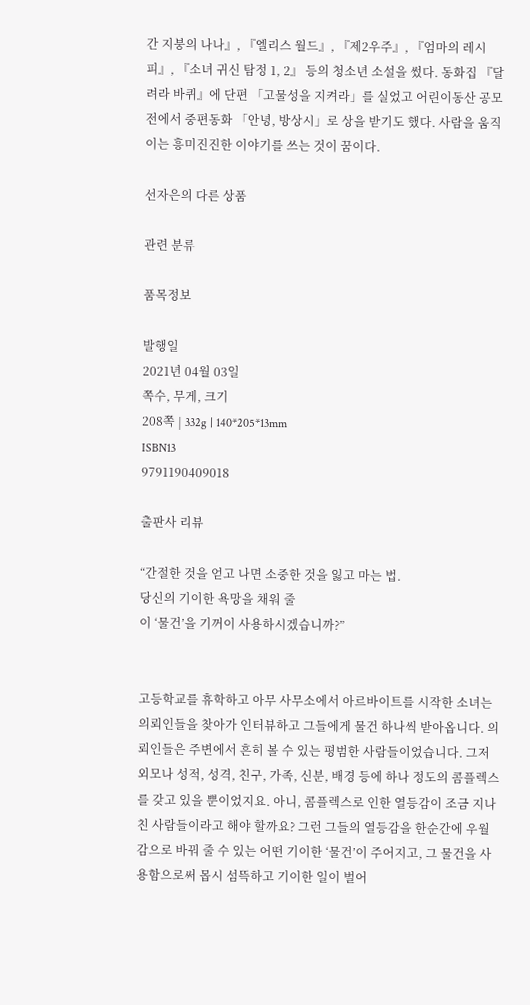간 지붕의 나나』, 『엘리스 월드』, 『제2우주』, 『엄마의 레시피』, 『소녀 귀신 탐정 1, 2』 등의 청소년 소설을 썼다. 동화집 『달려라 바퀴』에 단편 「고물성을 지켜라」를 실었고 어린이동산 공모전에서 중편동화 「안녕, 방상시」로 상을 받기도 했다. 사람을 움직이는 흥미진진한 이야기를 쓰는 것이 꿈이다.

선자은의 다른 상품

관련 분류

품목정보

발행일
2021년 04월 03일
쪽수, 무게, 크기
208쪽 | 332g | 140*205*13mm
ISBN13
9791190409018

출판사 리뷰

“간절한 것을 얻고 나면 소중한 것을 잃고 마는 법.
당신의 기이한 욕망을 채워 줄
이 ‘물건’을 기꺼이 사용하시겠습니까?”


고등학교를 휴학하고 아무 사무소에서 아르바이트를 시작한 소녀는 의뢰인들을 찾아가 인터뷰하고 그들에게 물건 하나씩 받아옵니다. 의뢰인들은 주변에서 흔히 볼 수 있는 평범한 사람들이었습니다. 그저 외모나 성적, 성격, 친구, 가족, 신분, 배경 등에 하나 정도의 콤플렉스를 갖고 있을 뿐이었지요. 아니, 콤플렉스로 인한 열등감이 조금 지나친 사람들이라고 해야 할까요? 그런 그들의 열등감을 한순간에 우월감으로 바꿔 줄 수 있는 어떤 기이한 ‘물건’이 주어지고, 그 물건을 사용함으로써 몹시 섬뜩하고 기이한 일이 벌어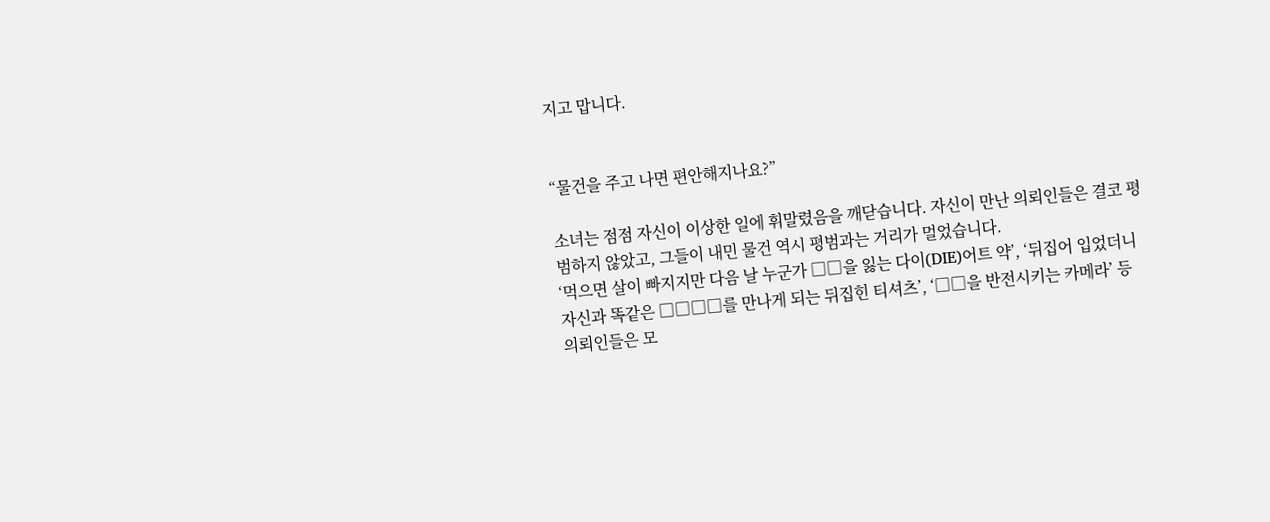지고 맙니다.


“물건을 주고 나면 편안해지나요?”

소녀는 점점 자신이 이상한 일에 휘말렸음을 깨닫습니다. 자신이 만난 의뢰인들은 결코 평범하지 않았고, 그들이 내민 물건 역시 평범과는 거리가 멀었습니다.
‘먹으면 살이 빠지지만 다음 날 누군가 □□을 잃는 다이(DIE)어트 약’, ‘뒤집어 입었더니 자신과 똑같은 □□□□를 만나게 되는 뒤집힌 티셔츠’, ‘□□을 반전시키는 카메라’ 등 의뢰인들은 모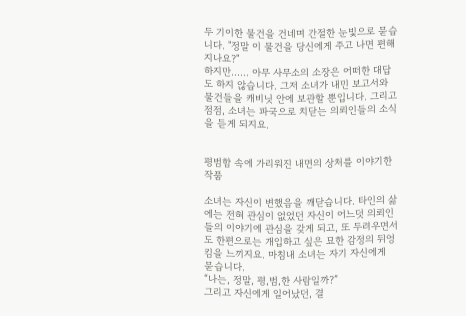두 기이한 물건을 건네며 간절한 눈빛으로 묻습니다. "정말 이 물건을 당신에게 주고 나면 편해지나요?"
하지만…… 아무 사무소의 소장은 어떠한 대답도 하지 않습니다. 그저 소녀가 내민 보고서와 물건들을 캐비닛 안에 보관할 뿐입니다. 그리고 점점, 소녀는 파국으로 치닫는 의뢰인들의 소식을 듣게 되지요.


평범함 속에 가리워진 내면의 상처를 이야기한 작품

소녀는 자신이 변했음을 깨닫습니다. 타인의 삶에는 전혀 관심이 없었던 자신이 어느덧 의뢰인들의 이야기에 관심을 갖게 되고, 또 두려우면서도 한편으로는 개입하고 싶은 묘한 감정의 뒤엉킴을 느끼지요. 마침내 소녀는 자기 자신에게 묻습니다.
“나는, 정말, 평,범,한 사람일까?”
그리고 자신에게 일어났던, 결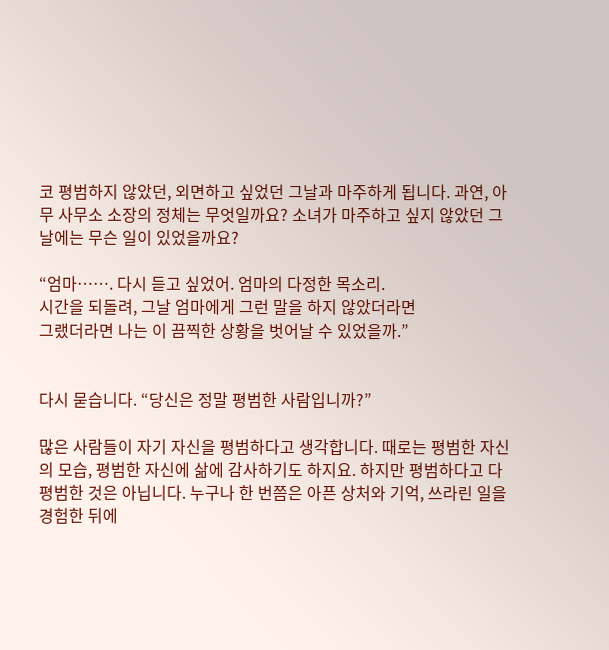코 평범하지 않았던, 외면하고 싶었던 그날과 마주하게 됩니다. 과연, 아무 사무소 소장의 정체는 무엇일까요? 소녀가 마주하고 싶지 않았던 그날에는 무슨 일이 있었을까요?

“엄마……. 다시 듣고 싶었어. 엄마의 다정한 목소리.
시간을 되돌려, 그날 엄마에게 그런 말을 하지 않았더라면
그랬더라면 나는 이 끔찍한 상황을 벗어날 수 있었을까.”


다시 묻습니다. “당신은 정말 평범한 사람입니까?”

많은 사람들이 자기 자신을 평범하다고 생각합니다. 때로는 평범한 자신의 모습, 평범한 자신에 삶에 감사하기도 하지요. 하지만 평범하다고 다 평범한 것은 아닙니다. 누구나 한 번쯤은 아픈 상처와 기억, 쓰라린 일을 경험한 뒤에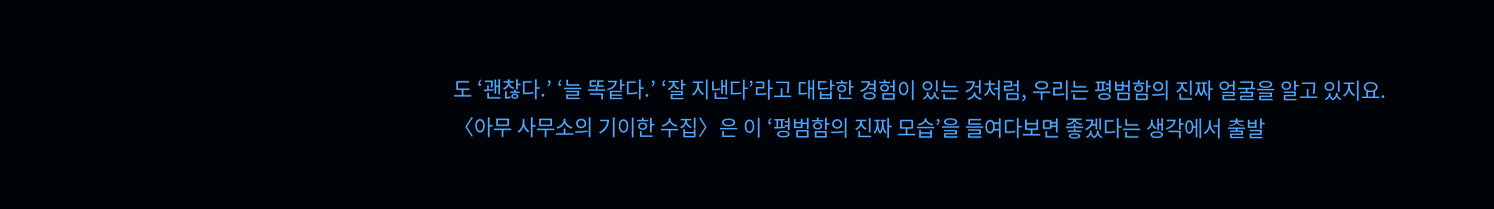도 ‘괜찮다.’ ‘늘 똑같다.’ ‘잘 지낸다’라고 대답한 경험이 있는 것처럼, 우리는 평범함의 진짜 얼굴을 알고 있지요.
〈아무 사무소의 기이한 수집〉은 이 ‘평범함의 진짜 모습’을 들여다보면 좋겠다는 생각에서 출발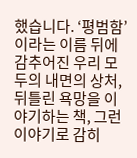했습니다. ‘평범함’이라는 이름 뒤에 감추어진 우리 모두의 내면의 상처, 뒤틀린 욕망을 이야기하는 책, 그런 이야기로 감히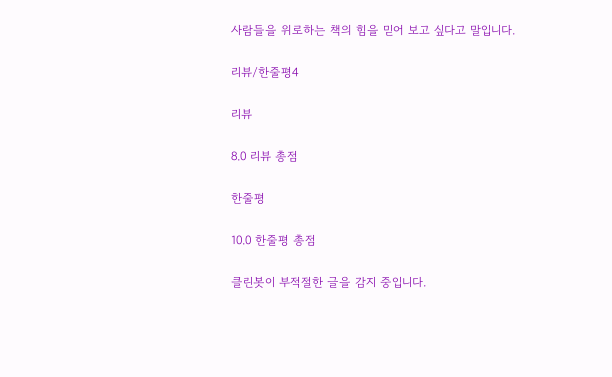사람들을 위로하는 책의 힘을 믿어 보고 싶다고 말입니다.

리뷰/한줄평4

리뷰

8.0 리뷰 총점

한줄평

10.0 한줄평 총점

클린봇이 부적절한 글을 감지 중입니다.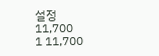설정
11,700
1 11,700